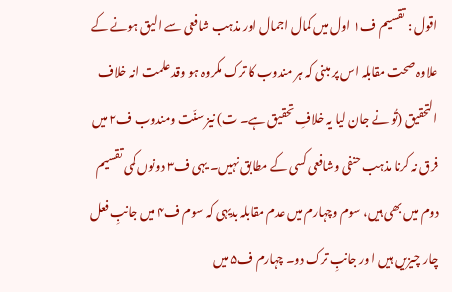اقول : تقسیم ف۱ اول میں کمال اجمال اور مذہب شافعی سے الیق ہونے کے علاوہ صحت مقابلہ اس پر مبنی کہ ہر مندوب کا ترک مکروہ ہو وقد علمت انہ خلاف التحقیق (تُو نے جان لیا یہ خلافِ تحقیق ہے۔ ت) نیز سنّت ومندوب ف۲ میں فرق نہ کرنا مذہب حنفی وشافعی کسی کے مطابق نہیں۔ یہی ف۳ دونوں کمی تقسیم دوم میں بھی ہیں، سوم وچہارم میں عدم مقابلہ بدیہی کہ سوم ف۴ میں جانبِ فعل چار چیزیں ہیں ا ور جانبِ ترک دو۔ چہارم ف۵ میں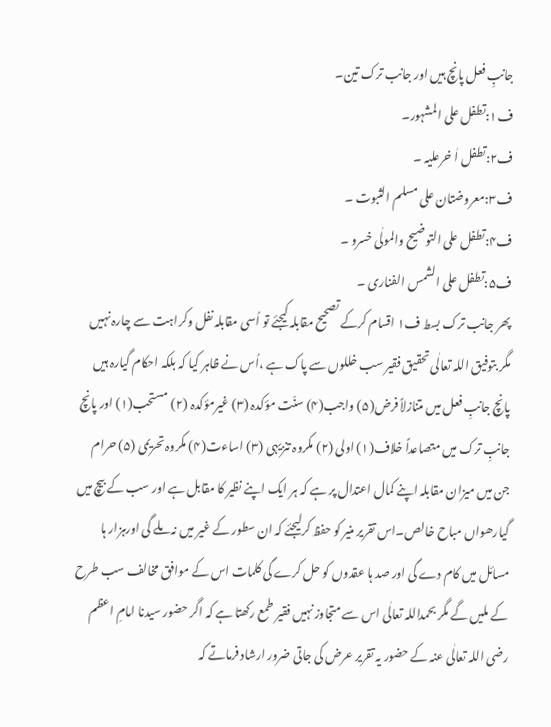جانبِ فعل پانچ ہیں اور جانب ترک تین۔
ف۱:تطفل علی المشہور۔
ف۲:تطفل اٰ خرعلیہ ۔
ف۳:معروضتان علی مسلم الثبوت ۔
ف۴:تطفل علی التوضیح والمولٰی خسرو ۔
ف۵:تطفل علی الشمس الفناری ۔
پھر جانب ترک بسط ف۱ اقسام کرکے تصحیح مقابلہ کیجئے تو اُسی مقابلہ نفل وکراہت سے چارہ نہیں مگر بتوفیق اللہ تعالٰی تحقیق فقیر سب خللوں سے پاک ہے ،اُس نے ظاہر کیا کہ بلکہ احکام گیارہ ہیں پانچ جانبِ فعل میں متنازلاً فرض(۵) واجب(۴) سنّت مؤکدہ (۳) غیرمؤکدہ (۲) مستحب(۱) اور پانچ جانبِ ترک میں متصاعداً خلاف(۱) اولی (۲) مکروہ تنزیہی (۳) اساءت(۴) مکروہ تحریمی (۵) حرام جن میں میزان مقابلہ اپنے کمال اعتدال پر ہے کہ ہر ایک اپنے نظیر کا مقابل ہے اور سب کے بیچ میں گیارھواں مباح خالص۔اس تقریر منیر کو حفظ کرلیجئے کہ ان سطور کے غیر میں نہ ملے گی اورہزار ہا مسائل میں کام دے گی اور صد ہا عقدوں کو حل کرے گی کلمات اس کے موافق مخالف سب طرح کے ملیں گے مگر بحمداللہ تعالٰی اس سے متجاوز نہیں فقیر طمع رکھتا ہے کہ اگر حضور سیدنا امامِ اعظم رضی اللہ تعالٰی عنہ کے حضور یہ تقریر عرض کی جاتی ضرور ارشاد فرماتے کہ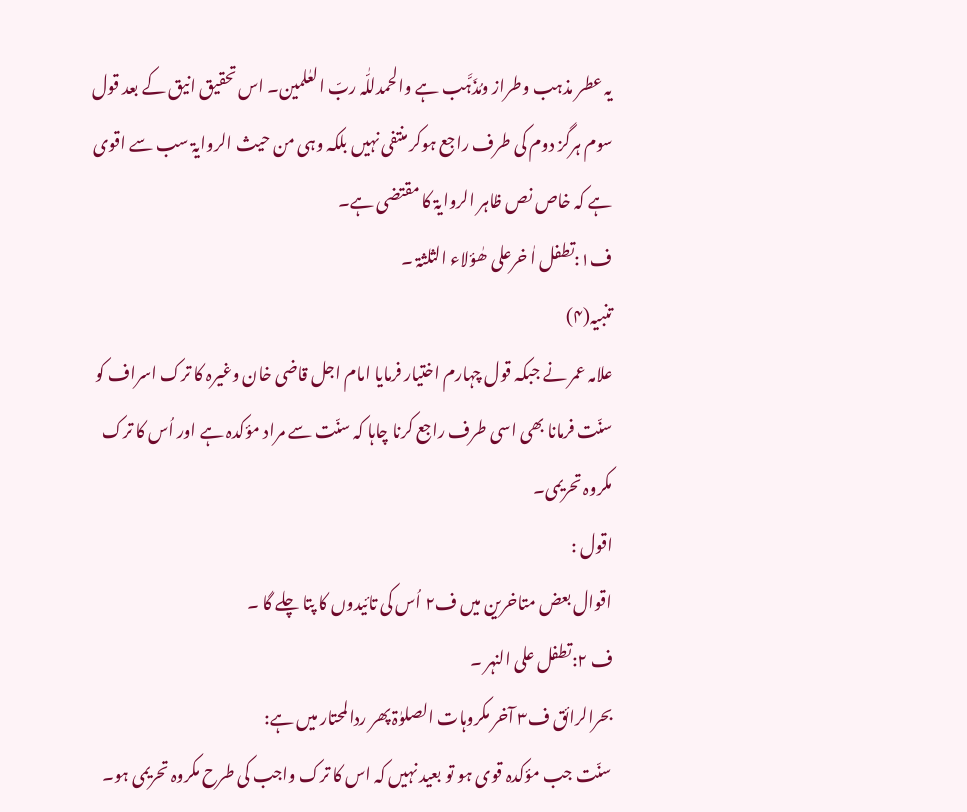یہ عطر مذہب وطراز ومُذَہَّب ہے والحمدللّٰہ ربّ العٰلمین۔ اس تحقیق انیق کے بعد قول سوم ہرگز دوم کی طرف راجع ہوکر منتفی نہیں بلکہ وہی من حیث الروایۃ سب سے اقوی ہے کہ خاص نص ظاہر الروایۃ کا مقتضی ہے۔
ف۱:تطفل اٰ خرعلی ھٰؤلاء الثلثۃ ۔
تنبیہ(۴)
علامہ عمر نے جبکہ قول چہارم اختیار فرمایا امام اجل قاضی خان وغیرہ کا ترک اسراف کو سنّت فرمانا بھی اسی طرف راجع کرنا چاہا کہ سنّت سے مراد مؤکدہ ہے اور اُس کا ترک مکروہ تحریمی۔
اقول :
اقوال بعض متاخرین میں ف۲ اُس کی تائیدوں کا پتا چلے گا ۔
ف ۲:تطفل علی النہر ۔
بحرالرائق ف۳ آخر مکروہات الصلوٰۃ پھر ردالمحتار میں ہے:
سنّت جب مؤکدہ قوی ہو تو بعید نہیں کہ اس کا ترک واجب کی طرح مکروہ تحریمی ہو۔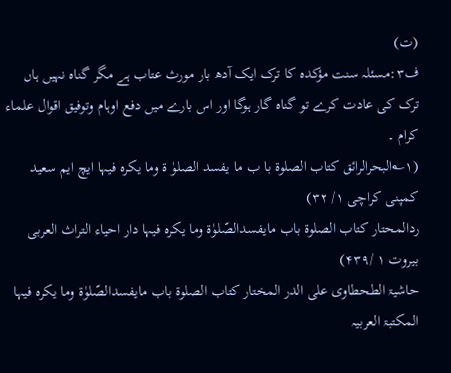(ت)
ف۳:مسئلہ سنت مؤکدہ کا ترک ایک آدھ بار مورث عتاب ہے مگر گناہ نہیں ہاں ترک کی عادت کرے تو گناہ گار ہوگا اور اس بارے میں دفع اوہام وتوفیق اقوال علماء کرام ۔
(۱؎البحرالرائق کتاب الصلوۃ با ب ما یفسد الصلوٰ ۃ وما یکرہ فیہا ایچ ایم سعید کمپنی کراچی ۱/ ۳۲)
ردالمحتار کتاب الصلوۃ باب مایفسدالصّلوٰۃ وما یکرہ فیہا دار احیاء التراث العربی بیروت ۱ /۴۳۹)
حاشیۃ الطحطاوی علی الدر المختار کتاب الصلوۃ باب مایفسدالصّلوٰۃ وما یکرہ فیہا المکتبۃ العربیہ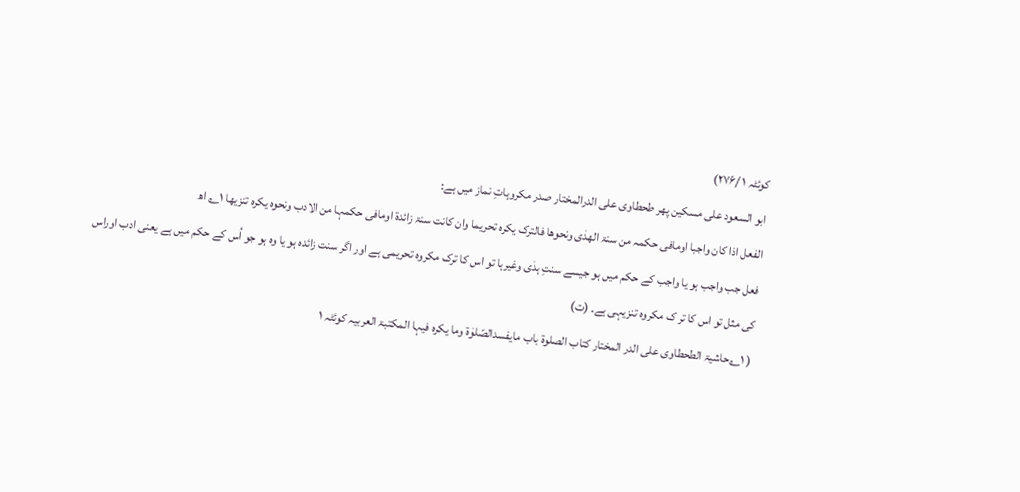کوئٹہ ۱ /۲۷۶)
ابو السعود علی مسکین پھر طحطاوی علی الدرالمختار صدر مکروہاتِ نماز میں ہے:
الفعل اذا کان واجبا اومافی حکمہ من سنۃ الھدٰی ونحوھا فالترک یکرہ تحریما وان کانت سنۃ زائدۃ اومافی حکمہا من الادب ونحوہ یکرہ تنزیھا ۱؎ اھ
فعل جب واجب ہو یا واجب کے حکم میں ہو جیسے سنتِ ہدٰی وغیرہا تو اس کا ترک مکروہ تحریمی ہے اور اگر سنت زائدہ ہو یا وہ ہو جو اُس کے حکم میں ہے یعنی ادب اوراس کی مثل تو اس کا تر ک مکروہ تنزیہی ہے۔ (ت)
( ۱؎حاشیۃ الطحطاوی علی الدر المختار کتاب الصلوۃ باب مایفسدالصّلوٰۃ وما یکرہ فیہا المکتبۃ العربیہ کوئٹہ ۱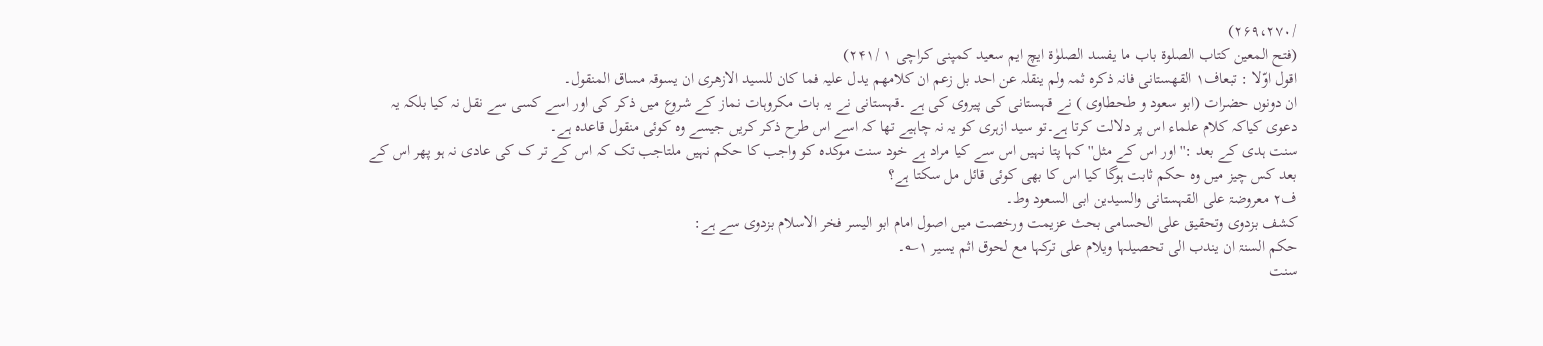/۲۶۹،۲۷۰)
(فتح المعین کتاب الصلوۃ باب ما یفسد الصلوٰۃ ایچ ایم سعید کمپنی کراچی ۱ /۲۴۱)
اقول اوّلا : تبعاف۱ القھستانی فانہ ذکرہ ثمہ ولم ینقلہ عن احد بل زعم ان کلامھم یدل علیہ فما کان للسید الازھری ان یسوقہ مساق المنقول۔
ان دونوں حضرات (ابو سعود و طحطاوی ) نے قہستانی کی پیروی کی ہے ۔قہستانی نے یہ بات مکروہات نماز کے شروع میں ذکر کی اور اسے کسی سے نقل نہ کیا بلکہ یہ دعوی کیاکہ کلام علماء اس پر دلالت کرتا ہے۔تو سید ازہری کو یہ نہ چاہیے تھا کہ اسے اس طرح ذکر کریں جیسے وہ کوئی منقول قاعدہ ہے۔
سنت ہدی کے بعد :''اور اس کے مثل'' کہا پتا نہیں اس سے کیا مراد ہے خود سنت موکدہ کو واجب کا حکم نہیں ملتاجب تک کہ اس کے تر ک کی عادی نہ ہو پھر اس کے بعد کس چیز میں وہ حکم ثابت ہوگا کیا اس کا بھی کوئی قائل مل سکتا ہے؟
ف۲ معروضۃ علی القہستانی والسیدین ابی السعود وط۔
کشف بزدوی وتحقیق علی الحسامی بحث عزیمت ورخصت میں اصول امام ابو الیسر فخر الاسلام بزدوی سے ہے:
حکم السنۃ ان یندب الی تحصیلہا ویلام علی ترکہا مع لحوق اثم یسیر ۱؎۔
سنت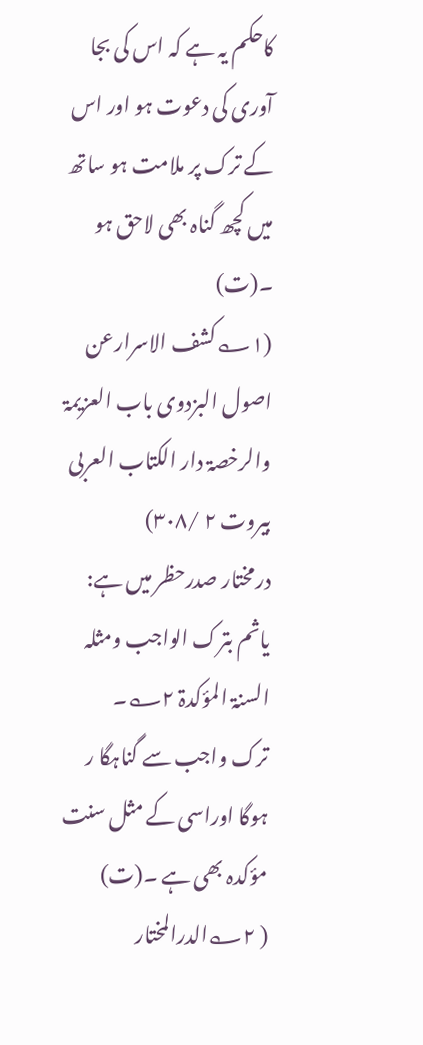کاحکم یہ ہے کہ اس کی بجا آوری کی دعوت ہو اور اس کے ترک پر ملامت ہو ساتھ میں کچھ گناہ بھی لاحق ہو ۔(ت)
(۱؎کشف الاسرارعن اصول البزدوی باب العزیمۃ والرخصۃ دار الکتاب العربی بیروت ۲ /۳۰۸)
درمختار صدرحظر میں ہے:
یاثم بترک الواجب ومثلہ السنۃ المؤکدۃ ۲؎۔
ترک واجب سے گناہگا ر ہوگا اوراسی کے مثل سنت مؤکدہ بھی ہے ۔(ت)
( ۲؎الدرالمختار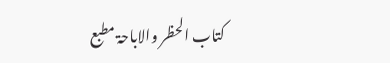کتاب الحظر والاباحۃ مطبع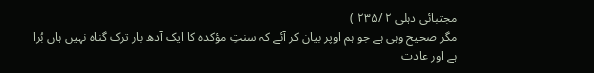مجتبائی دہلی ۲ /۲۳۵ )
مگر صحیح وہی ہے جو ہم اوپر بیان کر آئے کہ سنتِ مؤکدہ کا ایک آدھ بار ترک گناہ نہیں ہاں بُرا ہے اور عادت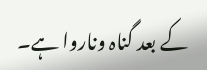کے بعد گناہ وناروا ہے۔